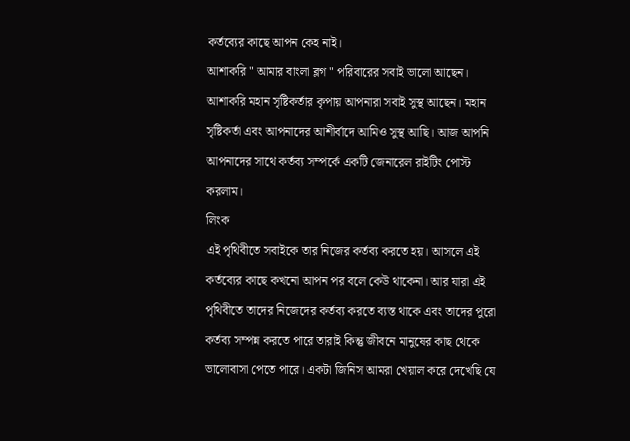কর্তব্যের কাছে আপন কেহ নাই।
আশাকরি " আমার বাংলা ব্লগ " পরিবারের সবাই ভালো আছেন। আশাকরি মহান সৃষ্টিকর্তার কৃপায় আপনারা সবাই সুস্থ আছেন। মহান সৃষ্টিকর্তা এবং আপনাদের আশীর্বাদে আমিও সুস্থ আছি। আজ আপনি আপনাদের সাথে কর্তব্য সম্পর্কে একটি জেনারেল রাইটিং পোস্ট করলাম।
লিংক
এই পৃথিবীতে সবাইকে তার নিজের কর্তব্য করতে হয়। আসলে এই কর্তব্যের কাছে কখনো আপন পর বলে কেউ থাকেনা। আর যারা এই পৃথিবীতে তাদের নিজেদের কর্তব্য করতে ব্যস্ত থাকে এবং তাদের পুরো কর্তব্য সম্পন্ন করতে পারে তারাই কিন্তু জীবনে মানুষের কাছ থেকে ভালোবাসা পেতে পারে। একটা জিনিস আমরা খেয়াল করে দেখেছি যে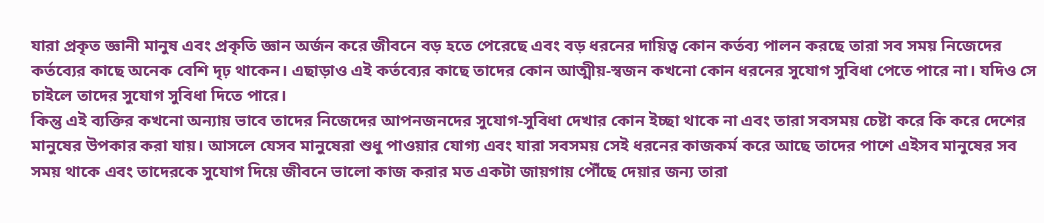যারা প্রকৃত জ্ঞানী মানুষ এবং প্রকৃতি জ্ঞান অর্জন করে জীবনে বড় হতে পেরেছে এবং বড় ধরনের দায়িত্ব কোন কর্তব্য পালন করছে তারা সব সময় নিজেদের কর্তব্যের কাছে অনেক বেশি দৃঢ় থাকেন। এছাড়াও এই কর্তব্যের কাছে তাদের কোন আত্মীয়-স্বজন কখনো কোন ধরনের সুযোগ সুবিধা পেতে পারে না। যদিও সে চাইলে তাদের সুযোগ সুবিধা দিতে পারে।
কিন্তু এই ব্যক্তির কখনো অন্যায় ভাবে তাদের নিজেদের আপনজনদের সুযোগ-সুবিধা দেখার কোন ইচ্ছা থাকে না এবং তারা সবসময় চেষ্টা করে কি করে দেশের মানুষের উপকার করা যায়। আসলে যেসব মানুষেরা শুধু পাওয়ার যোগ্য এবং যারা সবসময় সেই ধরনের কাজকর্ম করে আছে তাদের পাশে এইসব মানুষের সব সময় থাকে এবং তাদেরকে সুযোগ দিয়ে জীবনে ভালো কাজ করার মত একটা জায়গায় পৌঁছে দেয়ার জন্য তারা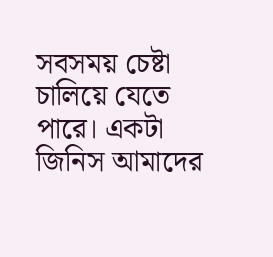সবসময় চেষ্টা চালিয়ে যেতে পারে। একটা জিনিস আমাদের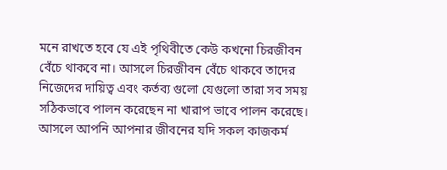মনে রাখতে হবে যে এই পৃথিবীতে কেউ কখনো চিরজীবন বেঁচে থাকবে না। আসলে চিরজীবন বেঁচে থাকবে তাদের নিজেদের দায়িত্ব এবং কর্তব্য গুলো যেগুলো তারা সব সময় সঠিকভাবে পালন করেছেন না খারাপ ভাবে পালন করেছে।
আসলে আপনি আপনার জীবনের যদি সকল কাজকর্ম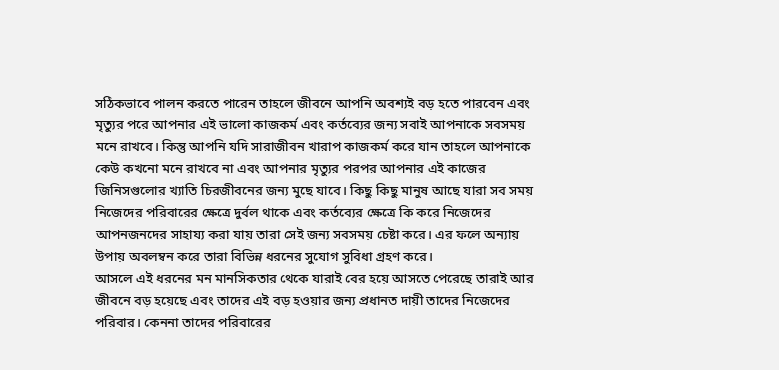সঠিকভাবে পালন করতে পারেন তাহলে জীবনে আপনি অবশ্যই বড় হতে পারবেন এবং মৃত্যুর পরে আপনার এই ভালো কাজকর্ম এবং কর্তব্যের জন্য সবাই আপনাকে সবসময় মনে রাখবে। কিন্তু আপনি যদি সারাজীবন খারাপ কাজকর্ম করে যান তাহলে আপনাকে কেউ কখনো মনে রাখবে না এবং আপনার মৃত্যুর পরপর আপনার এই কাজের জিনিসগুলোর খ্যাতি চিরজীবনের জন্য মুছে যাবে। কিছু কিছু মানুষ আছে যারা সব সময় নিজেদের পরিবারের ক্ষেত্রে দুর্বল থাকে এবং কর্তব্যের ক্ষেত্রে কি করে নিজেদের আপনজনদের সাহায্য করা যায় তারা সেই জন্য সবসময় চেষ্টা করে। এর ফলে অন্যায় উপায় অবলম্বন করে তারা বিভিন্ন ধরনের সুযোগ সুবিধা গ্রহণ করে।
আসলে এই ধরনের মন মানসিকতার থেকে যারাই বের হয়ে আসতে পেরেছে তারাই আর জীবনে বড় হয়েছে এবং তাদের এই বড় হওয়ার জন্য প্রধানত দায়ী তাদের নিজেদের পরিবার। কেননা তাদের পরিবারের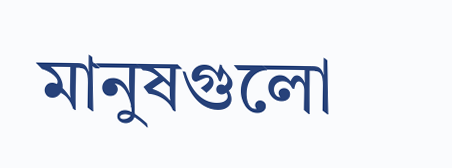মানুষগুলো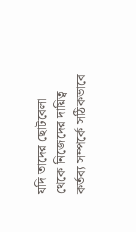যদি তাদের ছোটবেলা থেকে নিজেদের দায়িত্ব কর্তব্য সম্পর্কে সঠিকভাবে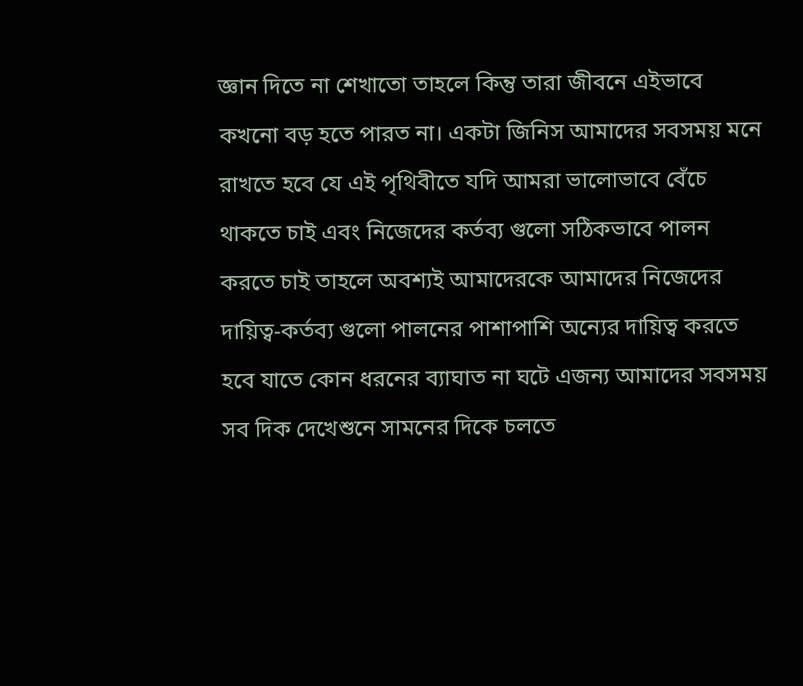জ্ঞান দিতে না শেখাতো তাহলে কিন্তু তারা জীবনে এইভাবে কখনো বড় হতে পারত না। একটা জিনিস আমাদের সবসময় মনে রাখতে হবে যে এই পৃথিবীতে যদি আমরা ভালোভাবে বেঁচে থাকতে চাই এবং নিজেদের কর্তব্য গুলো সঠিকভাবে পালন করতে চাই তাহলে অবশ্যই আমাদেরকে আমাদের নিজেদের দায়িত্ব-কর্তব্য গুলো পালনের পাশাপাশি অন্যের দায়িত্ব করতে হবে যাতে কোন ধরনের ব্যাঘাত না ঘটে এজন্য আমাদের সবসময় সব দিক দেখেশুনে সামনের দিকে চলতে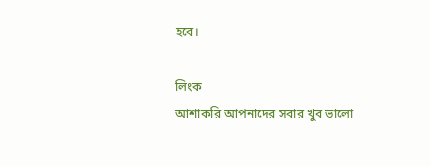হবে।

লিংক
আশাকরি আপনাদের সবার খুব ভালো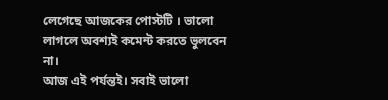লেগেছে আজকের পোস্টটি । ভালো লাগলে অবশ্যই কমেন্ট করতে ভুলবেন না।
আজ এই পর্যন্তই। সবাই ভালো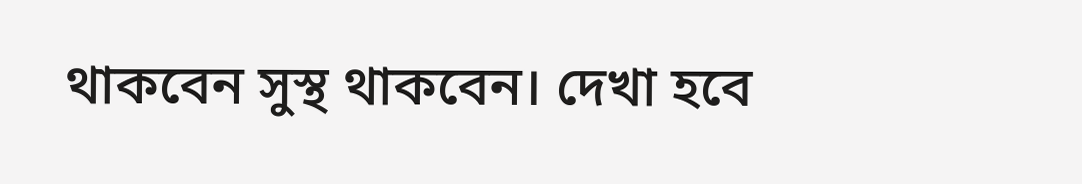থাকবেন সুস্থ থাকবেন। দেখা হবে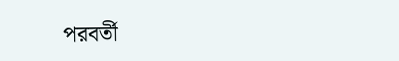পরবর্তী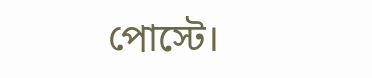পোস্টে।